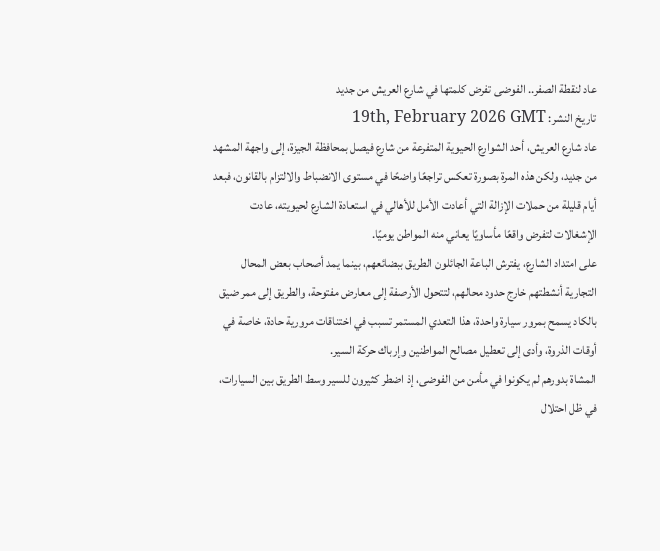عاد لنقطة الصفر.. الفوضى تفرض كلمتها في شارع العريش من جديد
تاريخ النشر: 19th, February 2026 GMT
عاد شارع العريش، أحد الشوارع الحيوية المتفرعة من شارع فيصل بمحافظة الجيزة، إلى واجهة المشهد من جديد، ولكن هذه المرة بصورة تعكس تراجعًا واضحًا في مستوى الانضباط والالتزام بالقانون، فبعد أيام قليلة من حملات الإزالة التي أعادت الأمل للأهالي في استعادة الشارع لحيويته، عادت الإشغالات لتفرض واقعًا مأساويًا يعاني منه المواطن يوميًا.
على امتداد الشارع، يفترش الباعة الجائلون الطريق ببضائعهم، بينما يمد أصحاب بعض المحال التجارية أنشطتهم خارج حدود محالهم، لتتحول الأرصفة إلى معارض مفتوحة، والطريق إلى ممر ضيق بالكاد يسمح بمرور سيارة واحدة، هذا التعدي المستمر تسبب في اختناقات مرورية حادة، خاصة في أوقات الذروة، وأدى إلى تعطيل مصالح المواطنين وإرباك حركة السير.
المشاة بدورهم لم يكونوا في مأمن من الفوضى، إذ اضطر كثيرون للسير وسط الطريق بين السيارات، في ظل احتلال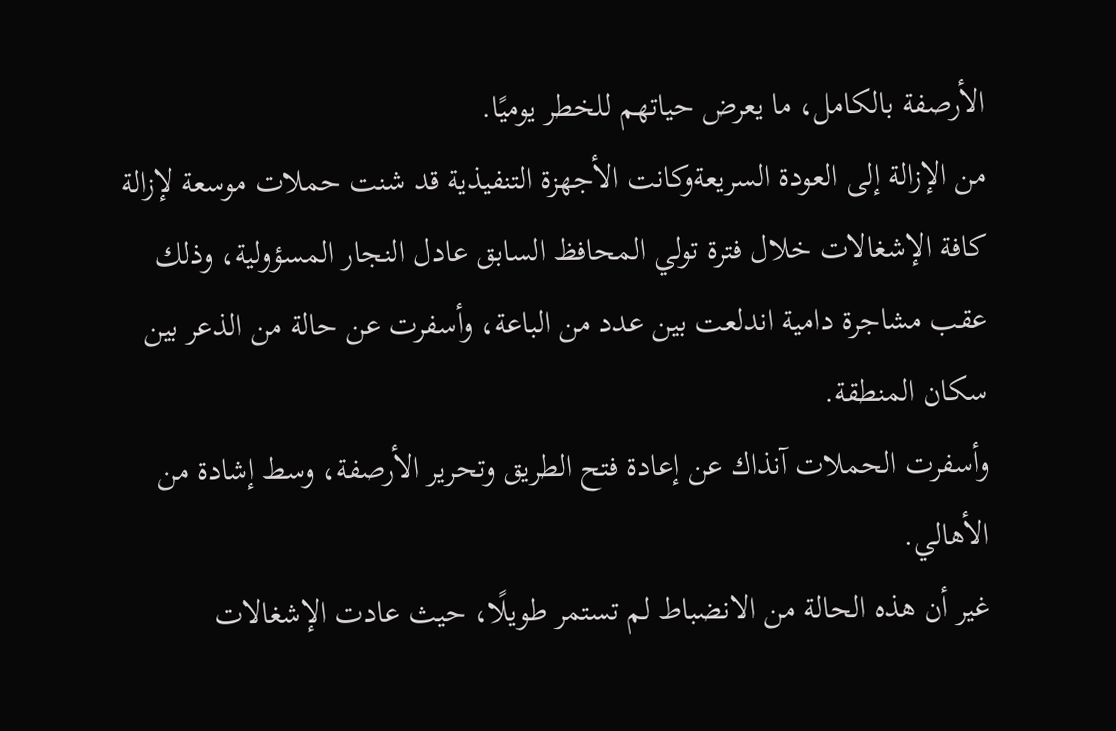الأرصفة بالكامل، ما يعرض حياتهم للخطر يوميًا.
من الإزالة إلى العودة السريعةوكانت الأجهزة التنفيذية قد شنت حملات موسعة لإزالة كافة الإشغالات خلال فترة تولي المحافظ السابق عادل النجار المسؤولية، وذلك عقب مشاجرة دامية اندلعت بين عدد من الباعة، وأسفرت عن حالة من الذعر بين سكان المنطقة.
وأسفرت الحملات آنذاك عن إعادة فتح الطريق وتحرير الأرصفة، وسط إشادة من الأهالي.
غير أن هذه الحالة من الانضباط لم تستمر طويلًا، حيث عادت الإشغالات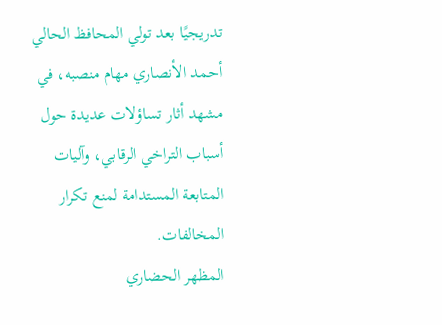تدريجيًا بعد تولي المحافظ الحالي أحمد الأنصاري مهام منصبه، في مشهد أثار تساؤلات عديدة حول أسباب التراخي الرقابي، وآليات المتابعة المستدامة لمنع تكرار المخالفات.
المظهر الحضاري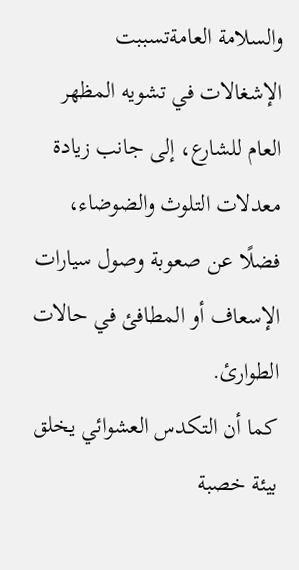والسلامة العامةتسببت الإشغالات في تشويه المظهر العام للشارع، إلى جانب زيادة معدلات التلوث والضوضاء، فضلًا عن صعوبة وصول سيارات الإسعاف أو المطافئ في حالات الطوارئ.
كما أن التكدس العشوائي يخلق بيئة خصبة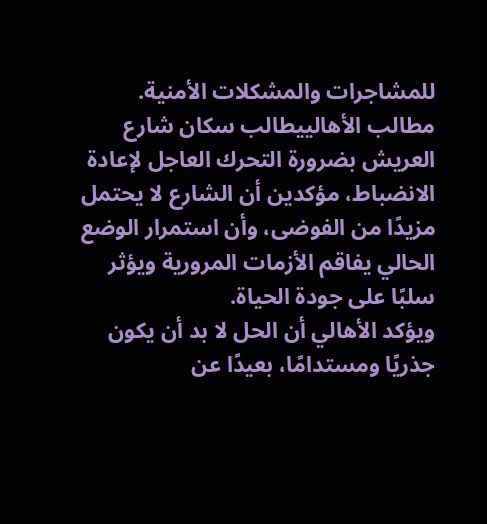للمشاجرات والمشكلات الأمنية.
مطالب الأهالييطالب سكان شارع العريش بضرورة التحرك العاجل لإعادة الانضباط، مؤكدين أن الشارع لا يحتمل مزيدًا من الفوضى، وأن استمرار الوضع الحالي يفاقم الأزمات المرورية ويؤثر سلبًا على جودة الحياة.
ويؤكد الأهالي أن الحل لا بد أن يكون جذريًا ومستدامًا، بعيدًا عن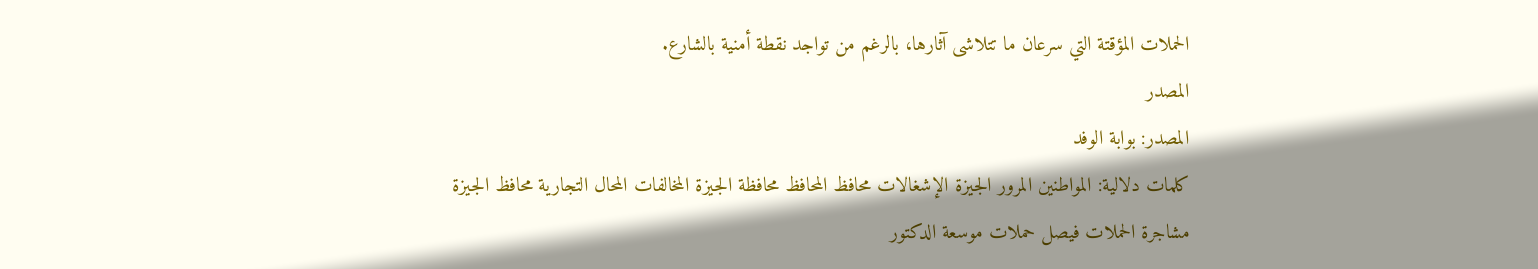الحملات المؤقتة التي سرعان ما تتلاشى آثارها، بالرغم من تواجد نقطة أمنية بالشارع.
المصدر
المصدر: بوابة الوفد
كلمات دلالية: المواطنين المرور الجيزة الإشغالات محافظ المحافظ محافظة الجيزة المخالفات المحال التجارية محافظ الجيزة مشاجرة الحملات فيصل حملات موسعة الدكتور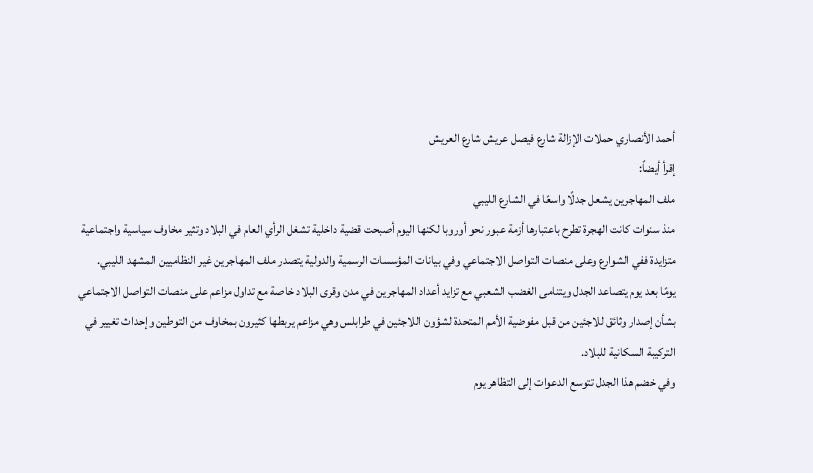أحمد الأنصاري حملات الإزالة شارع فيصل عريش شارع العريش
إقرأ أيضاً:
ملف المهاجرين يشعل جدلًا واسعًا في الشارع الليبي
منذ سنوات كانت الهجرة تطرح باعتبارها أزمة عبور نحو أوروبا لكنها اليوم أصبحت قضية داخلية تشغل الرأي العام في البلاد وتثير مخاوف سياسية واجتماعية متزايدة ففي الشوارع وعلى منصات التواصل الاجتماعي وفي بيانات المؤسسات الرسمية والدولية يتصدر ملف المهاجرين غير النظاميين المشهد الليبي.
يومًا بعد يوم يتصاعد الجدل ويتنامى الغضب الشعبي مع تزايد أعداد المهاجرين في مدن وقرى البلاد خاصة مع تداول مزاعم على منصات التواصل الاجتماعي بشأن إصدار وثائق للاجئين من قبل مفوضية الأمم المتحدة لشؤون اللاجئين في طرابلس وهي مزاعم يربطها كثيرون بمخاوف من التوطين وإحداث تغيير في التركيبة السكانية للبلاد.
وفي خضم هذا الجدل تتوسع الدعوات إلى التظاهر يوم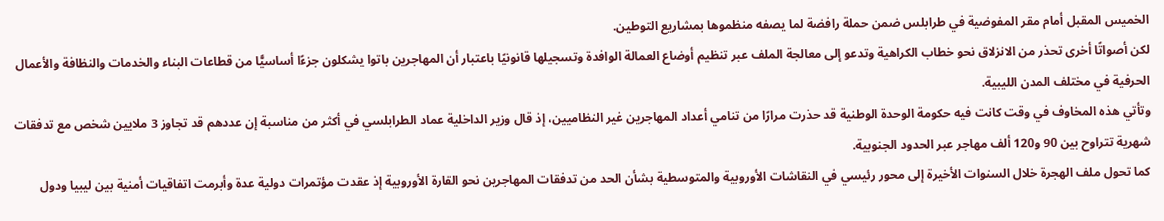الخميس المقبل أمام مقر المفوضية في طرابلس ضمن حملة رافضة لما يصفه منظموها بمشاريع التوطين.
لكن أصواتًا أخرى تحذر من الانزلاق نحو خطاب الكراهية وتدعو إلى معالجة الملف عبر تنظيم أوضاع العمالة الوافدة وتسجيلها قانونيًا باعتبار أن المهاجرين باتوا يشكلون جزءًا أساسيًّا من قطاعات البناء والخدمات والنظافة والأعمال الحرفية في مختلف المدن الليبية.
وتأتي هذه المخاوف في وقت كانت فيه حكومة الوحدة الوطنية قد حذرت مرارًا من تنامي أعداد المهاجرين غير النظاميين، إذ قال وزير الداخلية عماد الطرابلسي في أكثر من مناسبة إن عددهم قد تجاوز 3 ملايين شخص مع تدفقات شهرية تتراوح بين 90 و120 ألف مهاجر عبر الحدود الجنوبية.
كما تحول ملف الهجرة خلال السنوات الأخيرة إلى محور رئيسي في النقاشات الأوروبية والمتوسطية بشأن الحد من تدفقات المهاجرين نحو القارة الأوروبية إذ عقدت مؤتمرات دولية عدة وأبرمت اتفاقيات أمنية بين ليبيا ودول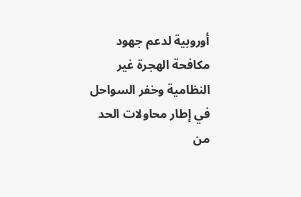أوروبية لدعم جهود مكافحة الهجرة غير النظامية وخفر السواحل في إطار محاولات الحد من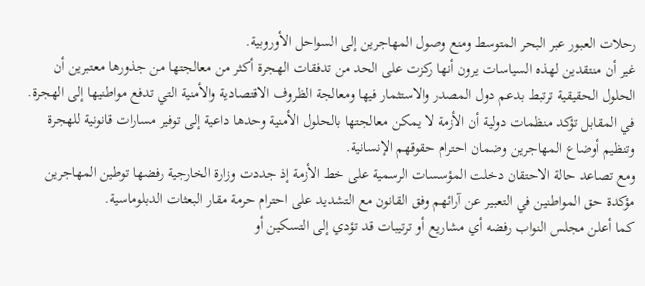رحلات العبور عبر البحر المتوسط ومنع وصول المهاجرين إلى السواحل الأوروبية.
غير أن منتقدين لهذه السياسات يرون أنها ركزت على الحد من تدفقات الهجرة أكثر من معالجتها من جذورها معتبرين أن الحلول الحقيقية ترتبط بدعم دول المصدر والاستثمار فيها ومعالجة الظروف الاقتصادية والأمنية التي تدفع مواطنيها إلى الهجرة.
في المقابل تؤكد منظمات دولية أن الأزمة لا يمكن معالجتها بالحلول الأمنية وحدها داعية إلى توفير مسارات قانونية للهجرة وتنظيم أوضاع المهاجرين وضمان احترام حقوقهم الإنسانية.
ومع تصاعد حالة الاحتقان دخلت المؤسسات الرسمية على خط الأزمة إذ جددت وزارة الخارجية رفضها توطين المهاجرين مؤكدة حق المواطنين في التعبير عن آرائهم وفق القانون مع التشديد على احترام حرمة مقار البعثات الدبلوماسية.
كما أعلن مجلس النواب رفضه أي مشاريع أو ترتيبات قد تؤدي إلى التسكين أو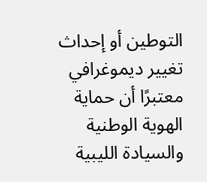التوطين أو إحداث تغيير ديموغرافي معتبرًا أن حماية الهوية الوطنية والسيادة الليبية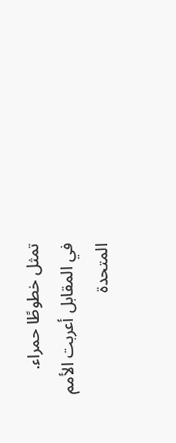تمثل خطوطًا حمراء.
في المقابل أعربت الأمم المتحدة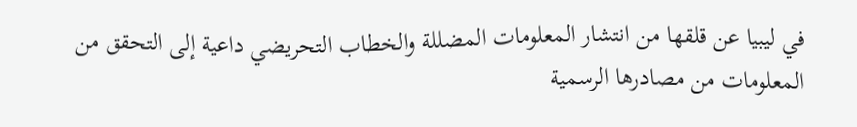في ليبيا عن قلقها من انتشار المعلومات المضللة والخطاب التحريضي داعية إلى التحقق من المعلومات من مصادرها الرسمية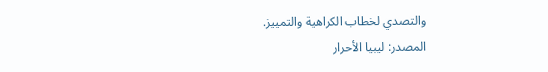والتصدي لخطاب الكراهية والتمييز.
المصدر: ليبيا الأحرار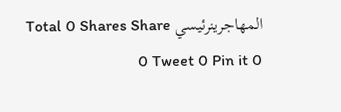المهاجرينرئيسي Total 0 Shares Share 0 Tweet 0 Pin it 0